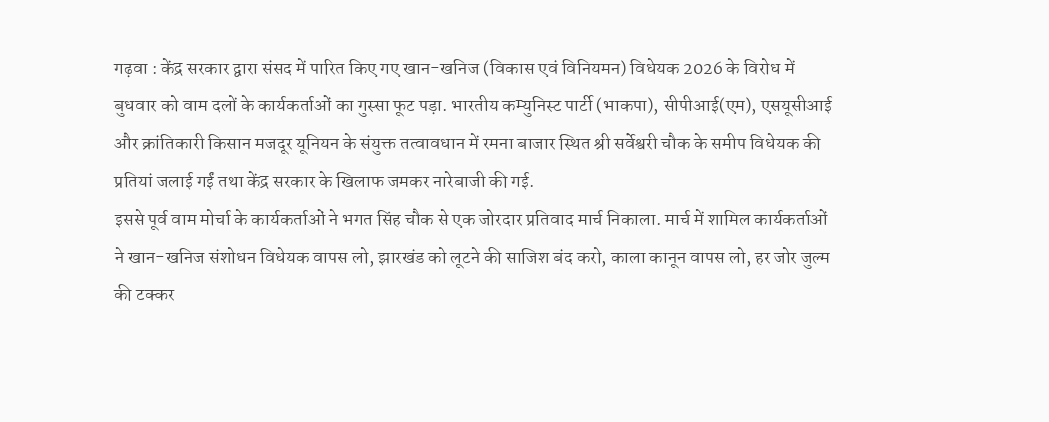गढ़वा : केंद्र सरकार द्वारा संसद में पारित किए गए खान-खनिज (विकास एवं विनियमन) विधेयक 2026 के विरोध में बुधवार को वाम दलों के कार्यकर्ताओं का गुस्सा फूट पड़ा. भारतीय कम्युनिस्ट पार्टी (भाकपा), सीपीआई(एम), एसयूसीआई और क्रांतिकारी किसान मजदूर यूनियन के संयुक्त तत्वावधान में रमना बाजार स्थित श्री सर्वेश्वरी चौक के समीप विधेयक की प्रतियां जलाई गईं तथा केंद्र सरकार के खिलाफ जमकर नारेबाजी की गई.
इससे पूर्व वाम मोर्चा के कार्यकर्ताओं ने भगत सिंह चौक से एक जोरदार प्रतिवाद मार्च निकाला. मार्च में शामिल कार्यकर्ताओं ने खान-खनिज संशोधन विधेयक वापस लो, झारखंड को लूटने की साजिश बंद करो, काला कानून वापस लो, हर जोर जुल्म की टक्कर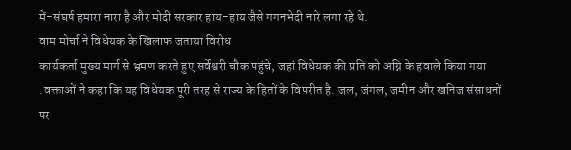में-संघर्ष हमारा नारा है और मोदी सरकार हाय-हाय जैसे गगनभेदी नारे लगा रहे थे.
वाम मोर्चा ने विधेयक के खिलाफ जताया विरोध
कार्यकर्ता मुख्य मार्ग से भ्रमण करते हुए सर्वेश्वरी चौक पहुंचे, जहां विधेयक की प्रति को अग्नि के हवाले किया गया .वक्ताओं ने कहा कि यह विधेयक पूरी तरह से राज्य के हितों के विपरीत है. जल, जंगल, जमीन और खनिज संसाधनों पर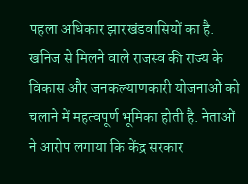पहला अधिकार झारखंडवासियों का है. खनिज से मिलने वाले राजस्व की राज्य के विकास और जनकल्याणकारी योजनाओं को चलाने में महत्वपूर्ण भूमिका होती है. नेताओं ने आरोप लगाया कि केंद्र सरकार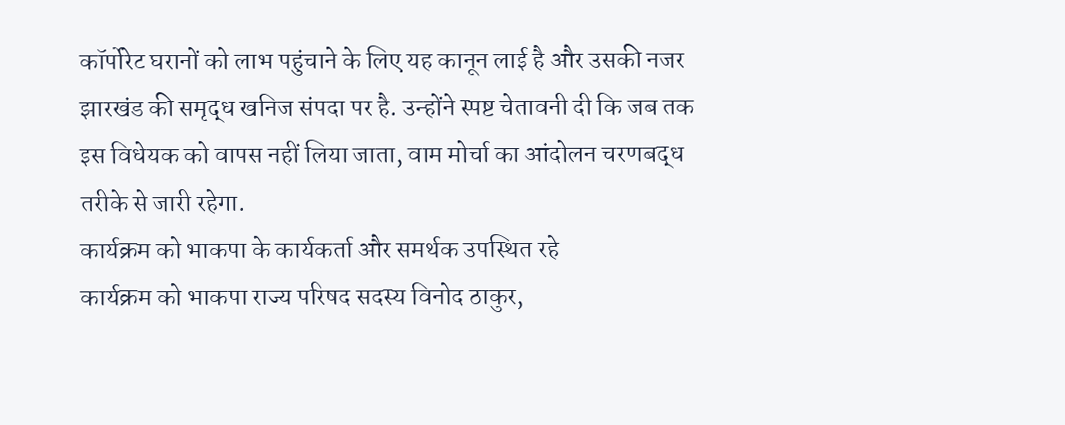कॉर्पोरेट घरानों को लाभ पहुंचाने के लिए यह कानून लाई है और उसकी नजर झारखंड की समृद्ध खनिज संपदा पर है. उन्होंने स्पष्ट चेतावनी दी कि जब तक इस विधेयक को वापस नहीं लिया जाता, वाम मोर्चा का आंदोलन चरणबद्ध तरीके से जारी रहेगा.
कार्यक्रम को भाकपा के कार्यकर्ता और समर्थक उपस्थित रहे
कार्यक्रम को भाकपा राज्य परिषद सदस्य विनोद ठाकुर,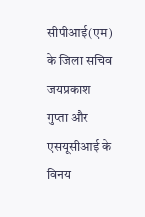सीपीआई(एम) के जिला सचिव जयप्रकाश गुप्ता और एसयूसीआई के विनय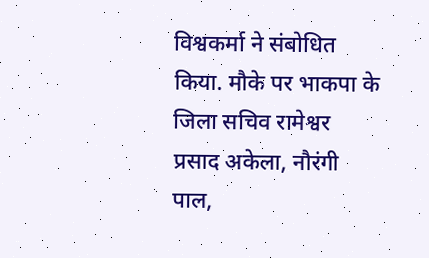विश्वकर्मा ने संबोधित किया. मौके पर भाकपा के जिला सचिव रामेश्वर प्रसाद अकेला, नौरंगी पाल,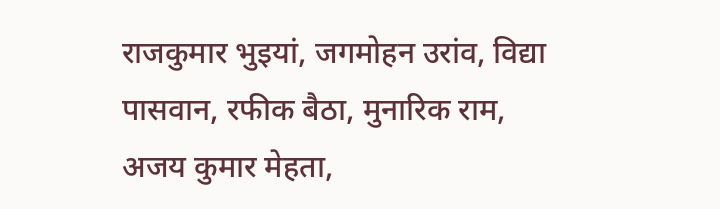राजकुमार भुइयां, जगमोहन उरांव, विद्या पासवान, रफीक बैठा, मुनारिक राम, अजय कुमार मेहता,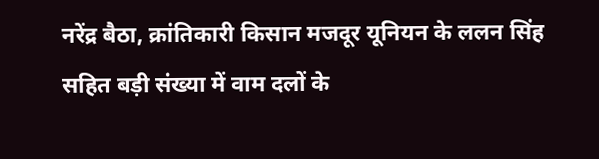नरेंद्र बैठा, क्रांतिकारी किसान मजदूर यूनियन के ललन सिंह सहित बड़ी संख्या में वाम दलों के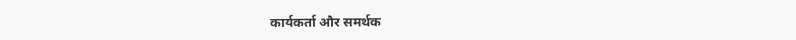कार्यकर्ता और समर्थक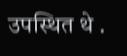उपस्थित थे .